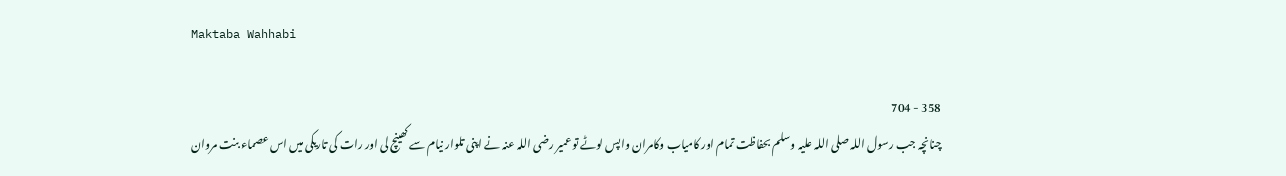Maktaba Wahhabi

358 - 704
چنانچہ جب رسول اللہ صلی اللہ علیہ وسلم بحفاظت تمام اور کامیاب وکامران واپس لوٹے تو عمیر رضی اللہ عنہ نے اپنی تلوار نیام سے کھینچ لی اور رات کی تاریکی میں اس عصماء بنت مروان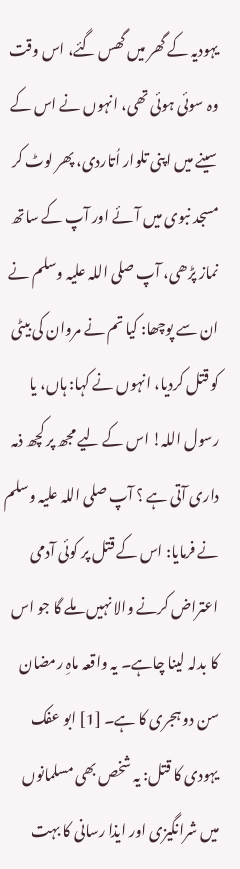یہودیہ کے گھر میں گھس گئے، اس وقت وہ سوئی ہوئی تھی، انہوں نے اس کے سینے میں اپنی تلوار اُتاردی، پھر لوٹ کر مسجد نبوی میں آئے اور آپ کے ساتھ نماز پڑھی، آپ صلی اللہ علیہ وسلم نے ان سے پوچھا: کیا تم نے مروان کی بیٹی کو قتل کردیا، انہوں نے کہا: ہاں، یا رسول اللہ! اس کے لیے مجھ پر کچھ ذمہ داری آتی ہے ؟ آپ صلی اللہ علیہ وسلم نے فرمایا: اس کے قتل پر کوئی آدمی اعتراض کرنے والا نہیں ملے گا جو اس کا بدلہ لینا چاہے۔ یہ واقعہ ماہِ رمضان سن دو ہجری کا ہے۔ [1] ابو عفک یہودی کا قتل: یہ شخص بھی مسلمانوں میں شرانگیزی اور ایذا رسانی کا بہت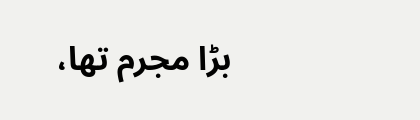بڑا مجرم تھا،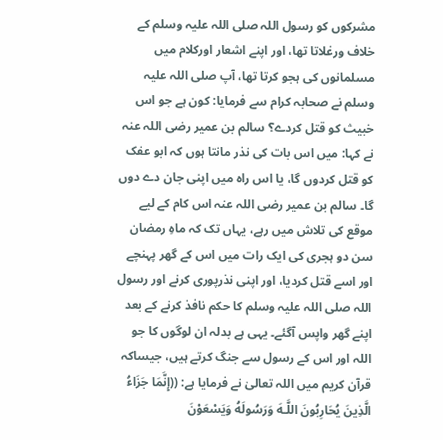مشرکوں کو رسول اللہ صلی اللہ علیہ وسلم کے خلاف ورغلاتا تھا، اور اپنے اشعار اورکلام میں مسلمانوں کی ہجو کرتا تھا، آپ صلی اللہ علیہ وسلم نے صحابہ کرام سے فرمایا: کون ہے جو اس خبیث کو قتل کردے؟ سالم بن عمیر رضی اللہ عنہ نے کہا: میں اس بات کی نذر مانتا ہوں کہ ابو عفک کو قتل کردوں گا، یا اس راہ میں اپنی جان دے دوں گا۔ سالم بن عمیر رضی اللہ عنہ اس کام کے لیے موقع کی تلاش میں رہے، یہاں تک کہ ماہِ رمضان سن دو ہجری کی ایک رات میں اس کے گھر پہنچے اور اسے قتل کردیا، اور اپنی نذرپوری کرنے اور رسول اللہ صلی اللہ علیہ وسلم کا حکم نافذ کرنے کے بعد اپنے گھر واپس آگئے۔ یہی ہے بدلہ ان لوگوں کا جو اللہ اور اس کے رسول سے جنگ کرتے ہیں، جیساکہ قرآن کریم میں اللہ تعالیٰ نے فرمایا ہے: ((إِنَّمَا جَزَاءُ الَّذِينَ يُحَارِبُونَ اللَّـهَ وَرَسُولَهُ وَيَسْعَوْنَ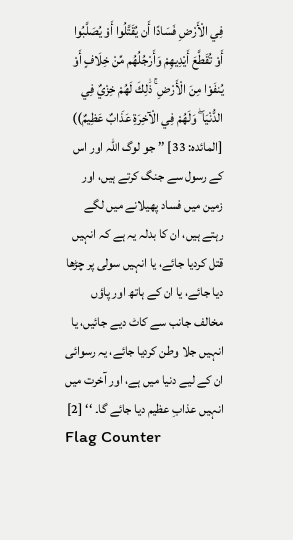فِي الْأَرْضِ فَسَادًا أَن يُقَتَّلُوا أَوْ يُصَلَّبُوا أَوْ تُقَطَّعَ أَيْدِيهِمْ وَأَرْجُلُهُم مِّنْ خِلَافٍ أَوْ يُنفَوْا مِنَ الْأَرْضِ ۚ ذَٰلِكَ لَهُمْ خِزْيٌ فِي الدُّنْيَا ۖ وَلَهُمْ فِي الْآخِرَةِ عَذَابٌ عَظِيمٌ)) [المائدہ: 33] ’’ جو لوگ اللہ اور اس کے رسول سے جنگ کرتے ہیں، اور زمین میں فساد پھیلانے میں لگے رہتے ہیں، ان کا بدلہ یہ ہے کہ انہیں قتل کردیا جائے، یا انہیں سولی پر چڑھا دیا جائے، یا ان کے ہاتھ اور پاؤں مخالف جانب سے کاٹ دیے جائیں، یا انہیں جلا وطن کردیا جائے، یہ رسوائی ان کے لیے دنیا میں ہے، اور آخرت میں انہیں عذابِ عظیم دیا جائے گا۔ ‘‘ [2]
Flag Counter